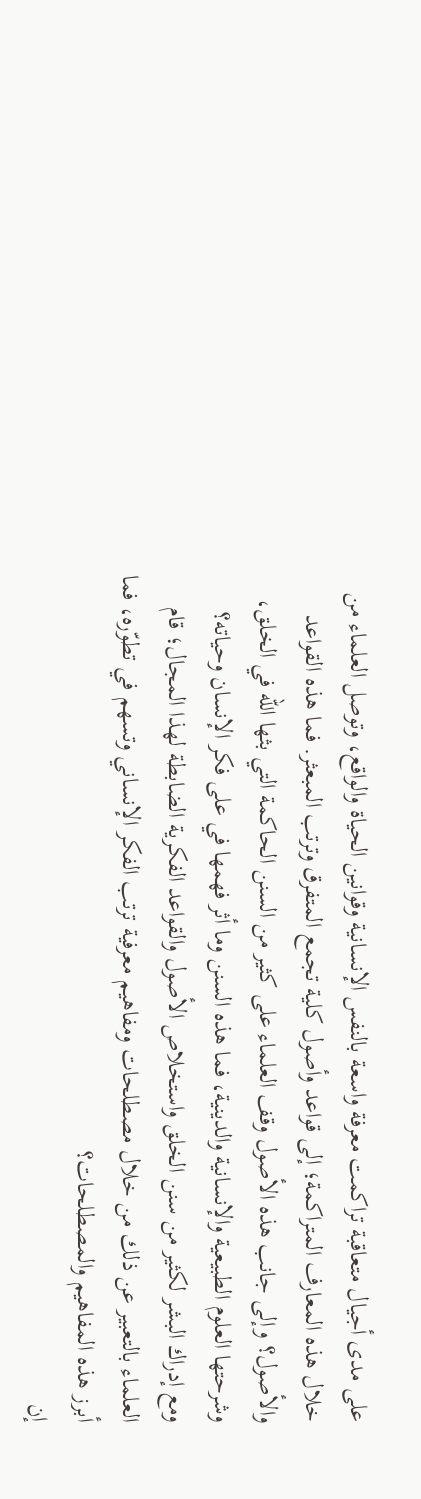على مدى أجيال متعاقبة تراكمت معرفة واسعة بالنفس الإنسانية وقوانين الحياة والواقع، وتوصل العلماء من خلال هذه المعارف المتراكمة؛ إلى قواعد وأصول كلية تجمع المتفرق وترتب المبعثر. فما هذه القواعد والأصول؟ وإلى جانب هذه الأصول وقف العلماء على كثير من السنن الحاكمة التي بثها الله في الخلق، وشرحتها العلوم الطبيعية والإنسانية والدينية، فما هذه السنن وما أثر فهمها في على فكر الإنسان وحياته؟
ومع إدراك البشر لكثير من سنن الخلق واستخلاص الأصول والقواعد الفكرية الضابطة لهذا المجال؛ قام العلماء بالتعبير عن ذلك من خلال مصطلحات ومفاهيم معرفية ترتب الفكر الإنساني وتسهم في تطوّره، فما أبرز هذه المفاهيم والمصطلحات؟
إن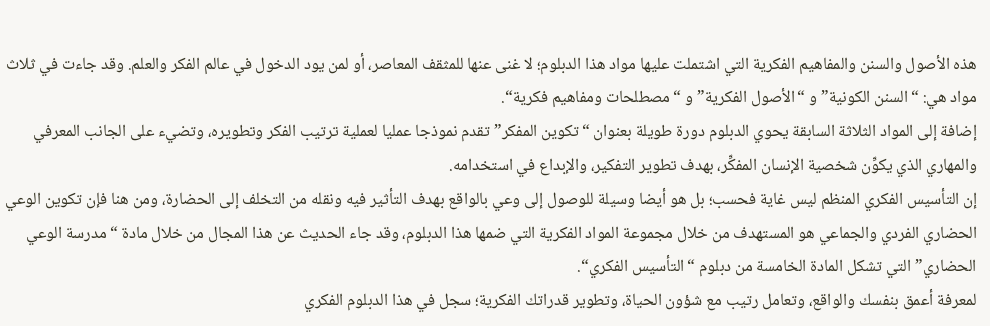هذه الأصول والسنن والمفاهيم الفكرية التي اشتملت عليها مواد هذا الدبلوم؛ لا غنى عنها للمثقف المعاصر، أو لمن يود الدخول في عالم الفكر والعلم. وقد جاءت في ثلاث مواد هي: “السنن الكونية” و “الأصول الفكرية” و “مصطلحات ومفاهيم فكرية“.
إضافة إلى المواد الثلاثة السابقة يحوي الدبلوم دورة طويلة بعنوان “تكوين المفكر” تقدم نموذجا عمليا لعملية ترتيب الفكر وتطويره، وتضيء على الجانب المعرفي والمهاري الذي يكوِّن شخصية الإنسان المفكِّر، بهدف تطوير التفكير، والإبداع في استخدامه.
إن التأسيس الفكري المنظم ليس غاية فحسب؛ بل هو أيضا وسيلة للوصول إلى وعي بالواقع بهدف التأثير فيه ونقله من التخلف إلى الحضارة، ومن هنا فإن تكوين الوعي الحضاري الفردي والجماعي هو المستهدف من خلال مجموعة المواد الفكرية التي ضمها هذا الدبلوم، وقد جاء الحديث عن هذا المجال من خلال مادة “مدرسة الوعي الحضاري” التي تشكل المادة الخامسة من دبلوم “التأسيس الفكري“.
لمعرفة أعمق بنفسك والواقع، وتعامل رتيب مع شؤون الحياة، وتطوير قدراتك الفكرية؛ سجل في هذا الدبلوم الفكري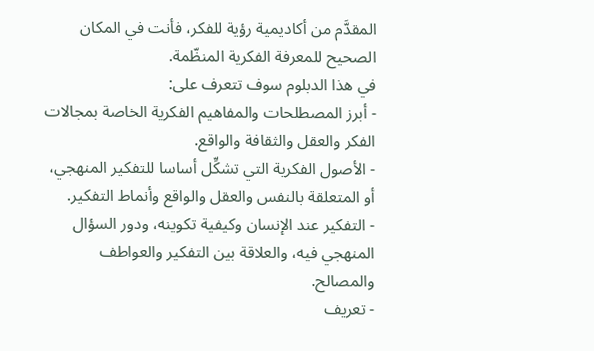المقدَّم من أكاديمية رؤية للفكر، فأنت في المكان الصحيح للمعرفة الفكرية المنظّمة.
في هذا الدبلوم سوف تتعرف على:
- أبرز المصطلحات والمفاهيم الفكرية الخاصة بمجالات الفكر والعقل والثقافة والواقع.
- الأصول الفكرية التي تشكِّل أساسا للتفكير المنهجي، أو المتعلقة بالنفس والعقل والواقع وأنماط التفكير.
- التفكير عند الإنسان وكيفية تكوينه، ودور السؤال المنهجي فيه، والعلاقة بين التفكير والعواطف والمصالح.
- تعريف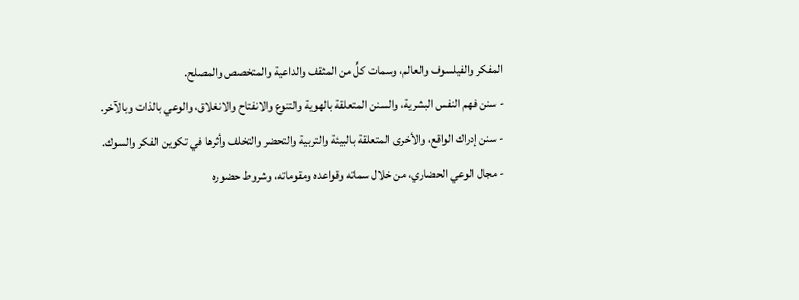المفكر والفيلسوف والعالم، وسمات كلٍّ من المثقف والداعية والمتخصص والمصلح.
- سنن فهم النفس البشرية، والسنن المتعلقة بالهوية والتنوع والانفتاح والانغلاق، والوعي بالذات وبالآخر.
- سنن إدراك الواقع، والأخرى المتعلقة بالبيئة والتربية والتحضر والتخلف وأثرها في تكوين الفكر والسوك.
- مجال الوعي الحضاري، من خلال سماته وقواعده ومقوماته، وشروط حضوره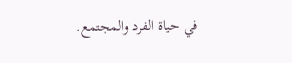في حياة الفرد والمجتمع.